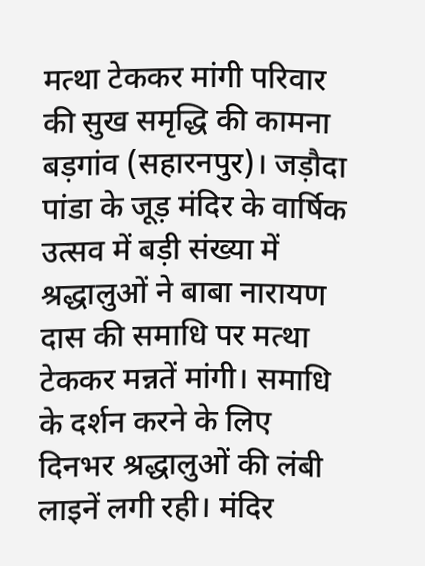मत्था टेककर मांगी परिवार की सुख समृद्धि की कामना
बड़गांव (सहारनपुर)। जड़ौदा पांडा के जूड़ मंदिर के वार्षिक उत्सव में बड़ी संख्या में श्रद्धालुओं ने बाबा नारायण दास की समाधि पर मत्था टेककर मन्नतें मांगी। समाधि के दर्शन करने के लिए दिनभर श्रद्धालुओं की लंबी लाइनें लगी रही। मंदिर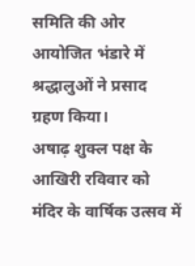समिति की ओर आयोजित भंडारे में श्रद्धालुओं ने प्रसाद ग्रहण किया।
अषाढ़ शुक्ल पक्ष के आखिरी रविवार को मंदिर के वार्षिक उत्सव में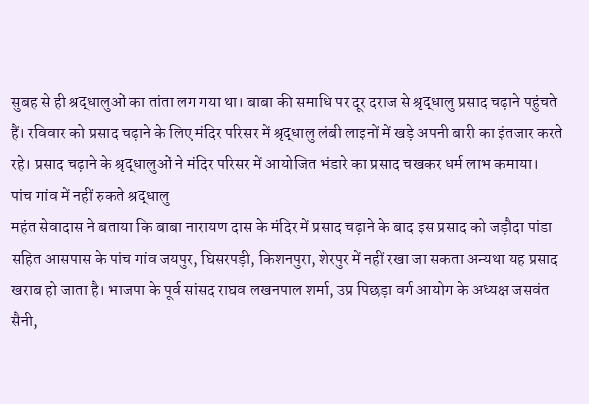सुबह से ही श्रद्धालुओं का तांता लग गया था। बाबा की समाधि पर दूर दराज से श्रृद्धालु प्रसाद चढ़ाने पहुंचते हैं। रविवार को प्रसाद चढ़ाने के लिए मंदिर परिसर में श्रृद्धालु लंबी लाइनों में खड़े अपनी बारी का इंतजार करते रहे। प्रसाद चढ़ाने के श्रृद्धालुओं ने मंदिर परिसर में आयोजित भंडारे का प्रसाद चखकर धर्म लाभ कमाया।
पांच गांव में नहीं रुकते श्रद्धालु
महंत सेवादास ने बताया कि बाबा नारायण दास के मंदिर में प्रसाद चढ़ाने के बाद इस प्रसाद को जड़ौदा पांडा सहित आसपास के पांच गांव जयपुर, घिसरपड़ी, किशनपुरा, शेरपुर में नहीं रखा जा सकता अन्यथा यह प्रसाद खराब हो जाता है। भाजपा के पूर्व सांसद राघव लखनपाल शर्मा, उप्र पिछड़ा वर्ग आयोग के अध्यक्ष जसवंत सैनी,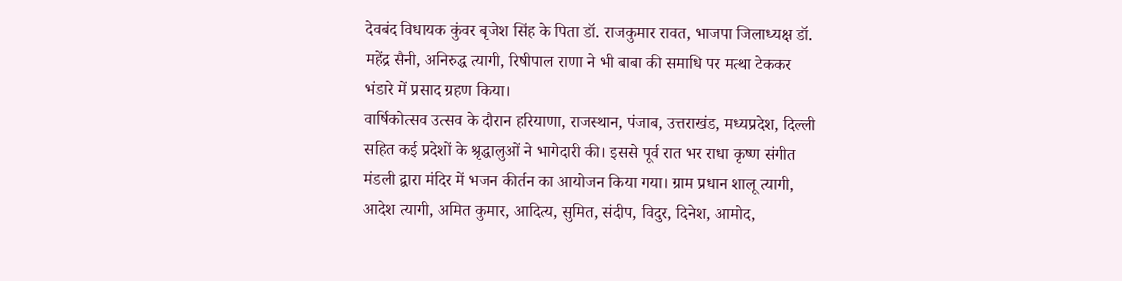देवबंद विधायक कुंवर बृजेश सिंह के पिता डॉ. राजकुमार रावत, भाजपा जिलाध्यक्ष डॉ. महेंद्र सैनी, अनिरुद्ध त्यागी, रिषीपाल राणा ने भी बाबा की समाधि पर मत्था टेककर भंडारे में प्रसाद ग्रहण किया।
वार्षिकोत्सव उत्सव के दौरान हरियाणा, राजस्थान, पंजाब, उत्तराखंड, मध्यप्रदेश, दिल्ली सहित कई प्रदेशों के श्रृद्धालुओं ने भागेदारी की। इससे पूर्व रात भर राधा कृष्ण संगीत मंडली द्वारा मंदिर में भजन कीर्तन का आयोजन किया गया। ग्राम प्रधान शालू त्यागी, आदेश त्यागी, अमित कुमार, आदित्य, सुमित, संदीप, विदुर, दिनेश, आमोद,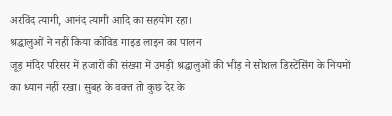अरविंद त्यागी, आनंद त्यागी आदि का सहयोग रहा।
श्रद्धालुओं ने नहीं किया कोविड गाइड लाइन का पालन
जूड़ मंदिर परिसर में हजारों की संख्या में उमड़ी श्रद्धालुओं की भीड़ ने सोशल डिस्टेंसिंग के नियमों का ध्यान नहीं रखा। सुबह के वक्त तो कुछ देर के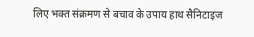लिए भक्त संक्रमण से बचाव के उपाय हाथ सैनिटाइज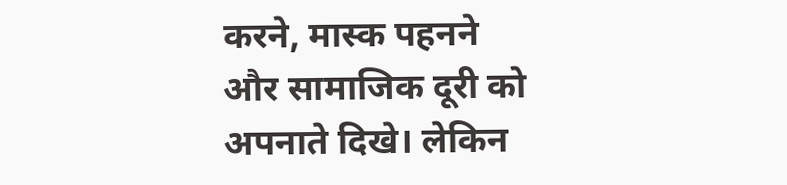करने, मास्क पहनने और सामाजिक दूरी को अपनाते दिखे। लेकिन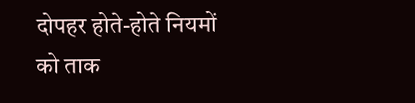दोपहर होते-होते नियमों को ताक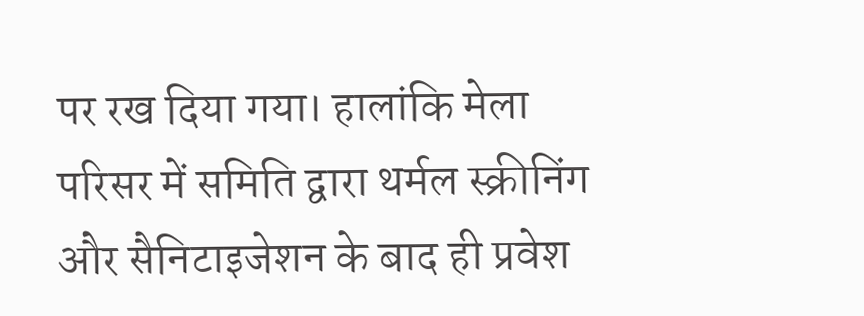पर रख दिया गया। हालांकि मेला परिसर में समिति द्वारा थर्मल स्क्रीनिंग और सैनिटाइजेशन के बाद ही प्रवेश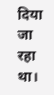दिया जा रहा था।